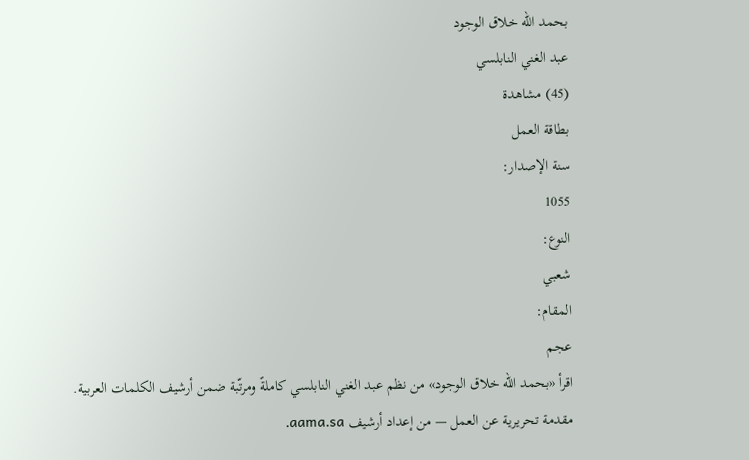بحمد الله خلاق الوجود
عبد الغني النابلسي
(45) مشاهدة
بطاقة العمل
سنة الإصدار:
1055
النوع:
شعبي
المقام:
عجم
اقرأ «بحمد الله خلاق الوجود» من نظم عبد الغني النابلسي كاملةً ومرتّبة ضمن أرشيف الكلمات العربية.
مقدمة تحريرية عن العمل — من إعداد أرشيف aama.sa.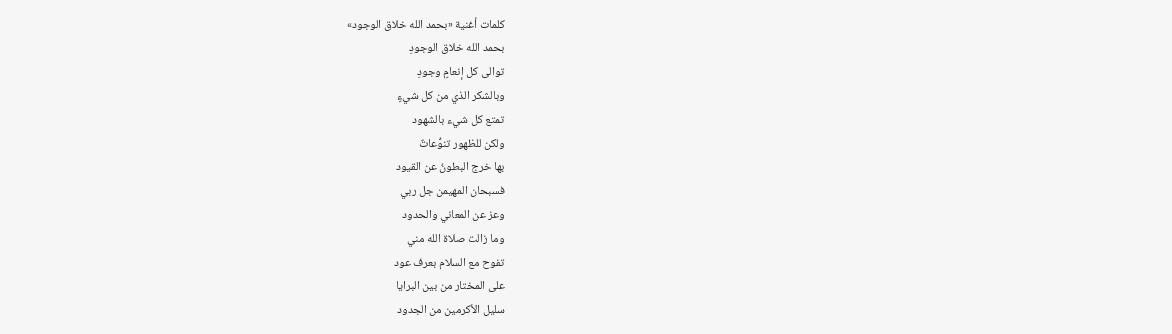كلمات أغنية «بحمد الله خلاق الوجود»
بحمد الله خلاق الوجودِ
توالى كل إنعامٍ وجودِ
وبالشكر الذي من كل شيءٍ
تمتع كل شيء بالشهود
ولكن للظهور تنوُّعاتٌ
بها خرج البطونُ عن القيود
فسبحان المهيمن جل ربي
وعز عن المعاني والحدود
وما زالت صلاة الله مني
تفوح مع السلام بعرف عود
على المختار من بين البرايا
سليل الأكرمين من الجدود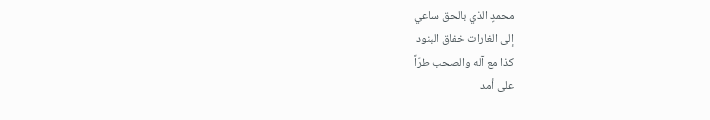محمدٍ الذي بالحق ساعي
إلى الغارات خفاق البنود
كذا مع آله والصحب طرّاً
على أمد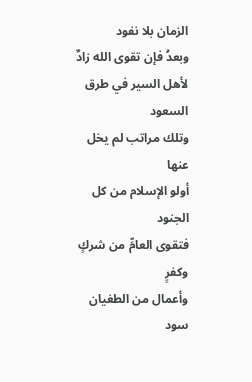الزمان بلا نفود
وبعدُ فإن تقوى الله زادٌ
لأهل السير في طرق السعود
وتلك مراتب لم يخل عنها
أولو الإسلام من كل الجنود
فتقوى العامِّ من شركٍ وكفرٍ
وأعمال من الطغيان سود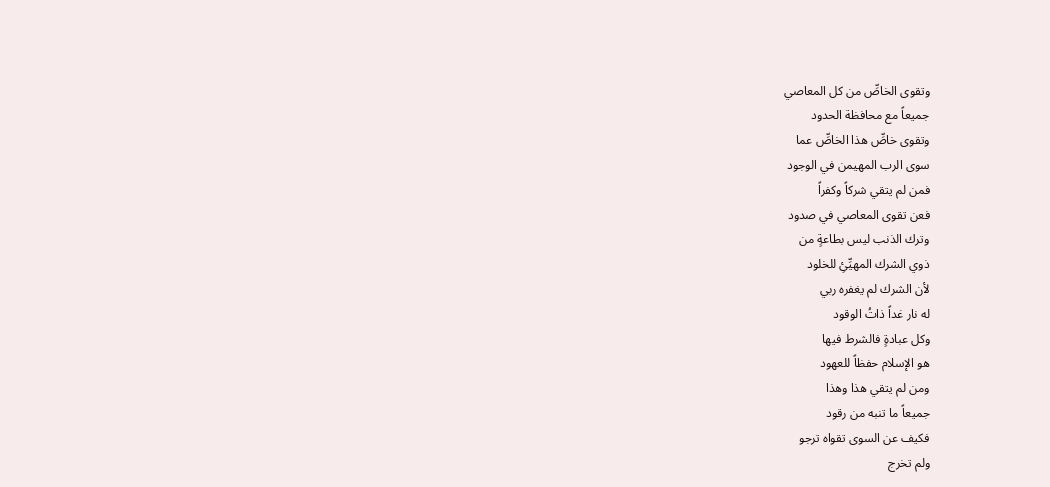وتقوى الخاصِّ من كل المعاصي
جميعاً مع محافظة الحدود
وتقوى خاصِّ هذا الخاصِّ عما
سوى الرب المهيمن في الوجود
فمن لم يتقي شركاً وكفراً
فعن تقوى المعاصي في صدود
وترك الذنب ليس بطاعةٍ من
ذوي الشرك المهيِّئِ للخلود
لأن الشرك لم يغفره ربي
له نار غداً ذاتُ الوقود
وكل عبادةٍ فالشرط فيها
هو الإسلام حفظاً للعهود
ومن لم يتقي هذا وهذا
جميعاً ما تنبه من رقود
فكيف عن السوى تقواه ترجو
ولم تخرج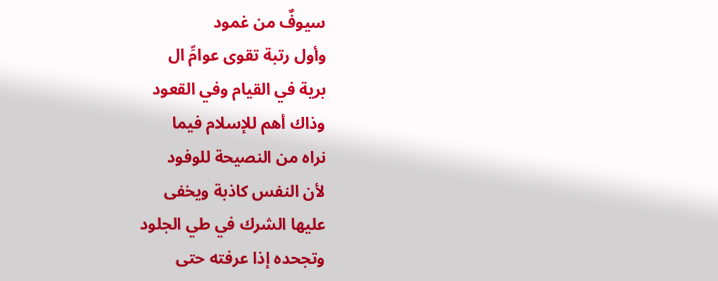سيوفٌ من غمود
وأول رتبة تقوى عوامِّ ال
برية في القيام وفي القعود
وذاك أهم للإسلام فيما
نراه من النصيحة للوفود
لأن النفس كاذبة ويخفى
عليها الشرك في طي الجلود
وتجحده إذا عرفته حتى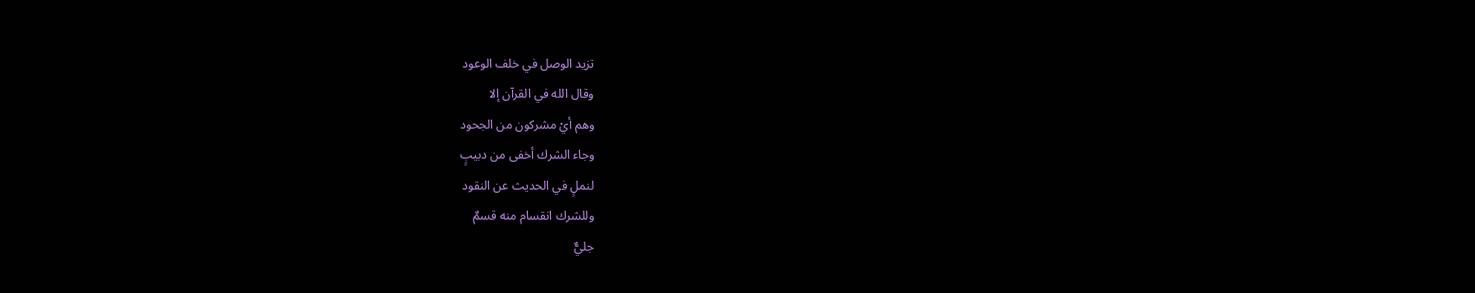تزيد الوصل في خلف الوعود
وقال الله في القرآن إلا
وهم أيْ مشركون من الجحود
وجاء الشرك أخفى من دبيبٍ
لنملٍ في الحديث عن النقود
وللشرك انقسام منه قسمٌ
جليٌّ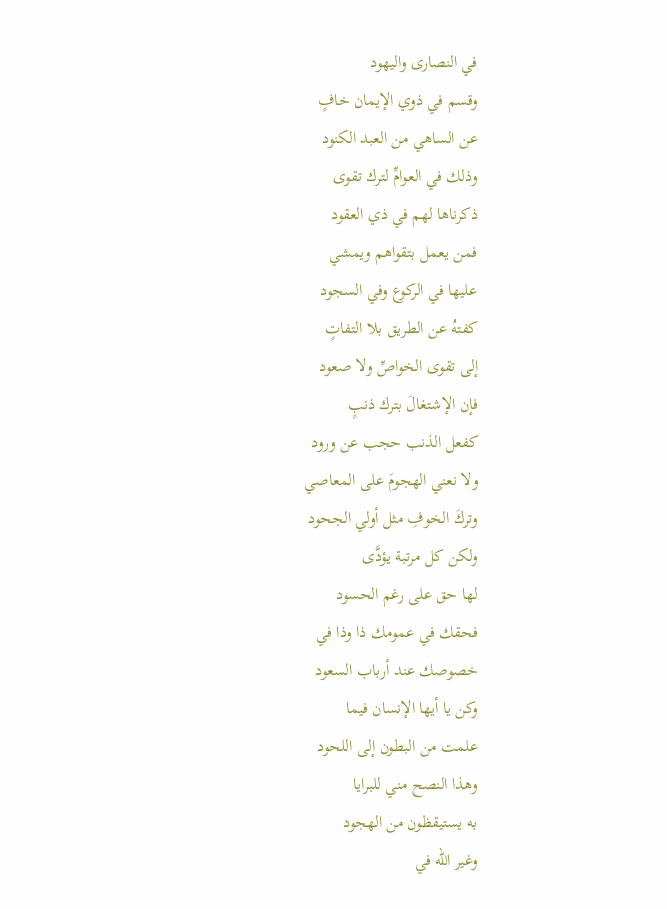في النصارى واليهود
وقسم في ذوي الإيمان خافٍ
عن الساهي من العبد الكنود
وذلك في العوامِّ لترك تقوى
ذكرناها لهم في ذي العقود
فمن يعمل بتقواهم ويمشي
عليها في الركوع وفي السجود
كفتهُ عن الطريق بلا التفاتٍ
إلى تقوى الخواصِّ ولا صعود
فإن الإشتغالَ بترك ذنبٍ
كفعل الذنب حجب عن ورود
ولا نعني الهجومَ على المعاصي
وتركَ الخوفِ مثل أولي الجحود
ولكن كل مرتبة يؤدَّى
لها حق على رغم الحسود
فحقك في عمومك ذا وذا في
خصوصك عند أرباب السعود
وكن يا أيها الإنسان فيما
علمت من البطون إلى اللحود
وهذا النصح مني للبرايا
به يستيقظون من الهجود
وغير الله في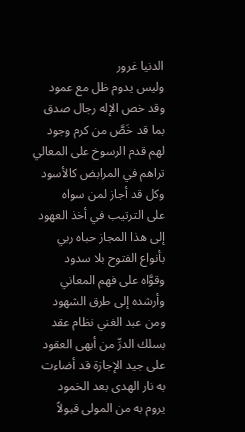الدنيا غرور
وليس يدوم ظل مع عمود
وقد خص الإله رجال صدق
بما قد خَصَّ من كرم وجود
لهم قدم الرسوخ على المعالي
تراهم في المرابض كالأسود
وكل قد أجاز لمن سواه
على الترتيب في أخذ العهود
إلى هذا المجاز حباه ربي
بأنواع الفتوح بلا سدود
وقوَّاه على فهم المعاني
وأرشده إلى طرق الشهود
ومن عبد الغني نظام عقد
بسلك الدرِّ من أبهى العقود
على جيد الإجازة قد أضاءت
به نار الهدى بعد الخمود
يروم به من المولى قبولاً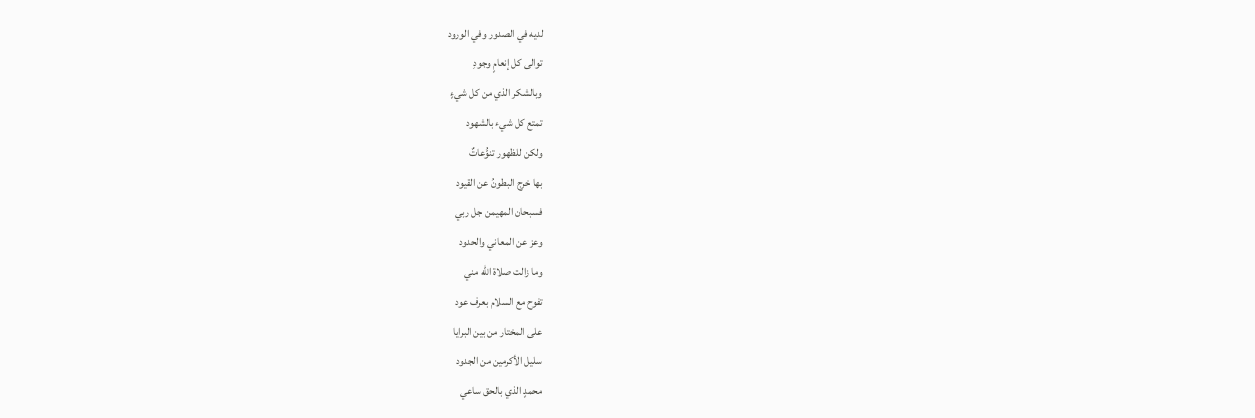لديه في الصدور وفي الورود
توالى كل إنعامٍ وجودِ
وبالشكر الذي من كل شيءٍ
تمتع كل شيء بالشهود
ولكن للظهور تنوُّعاتٌ
بها خرج البطونُ عن القيود
فسبحان المهيمن جل ربي
وعز عن المعاني والحدود
وما زالت صلاة الله مني
تفوح مع السلام بعرف عود
على المختار من بين البرايا
سليل الأكرمين من الجدود
محمدٍ الذي بالحق ساعي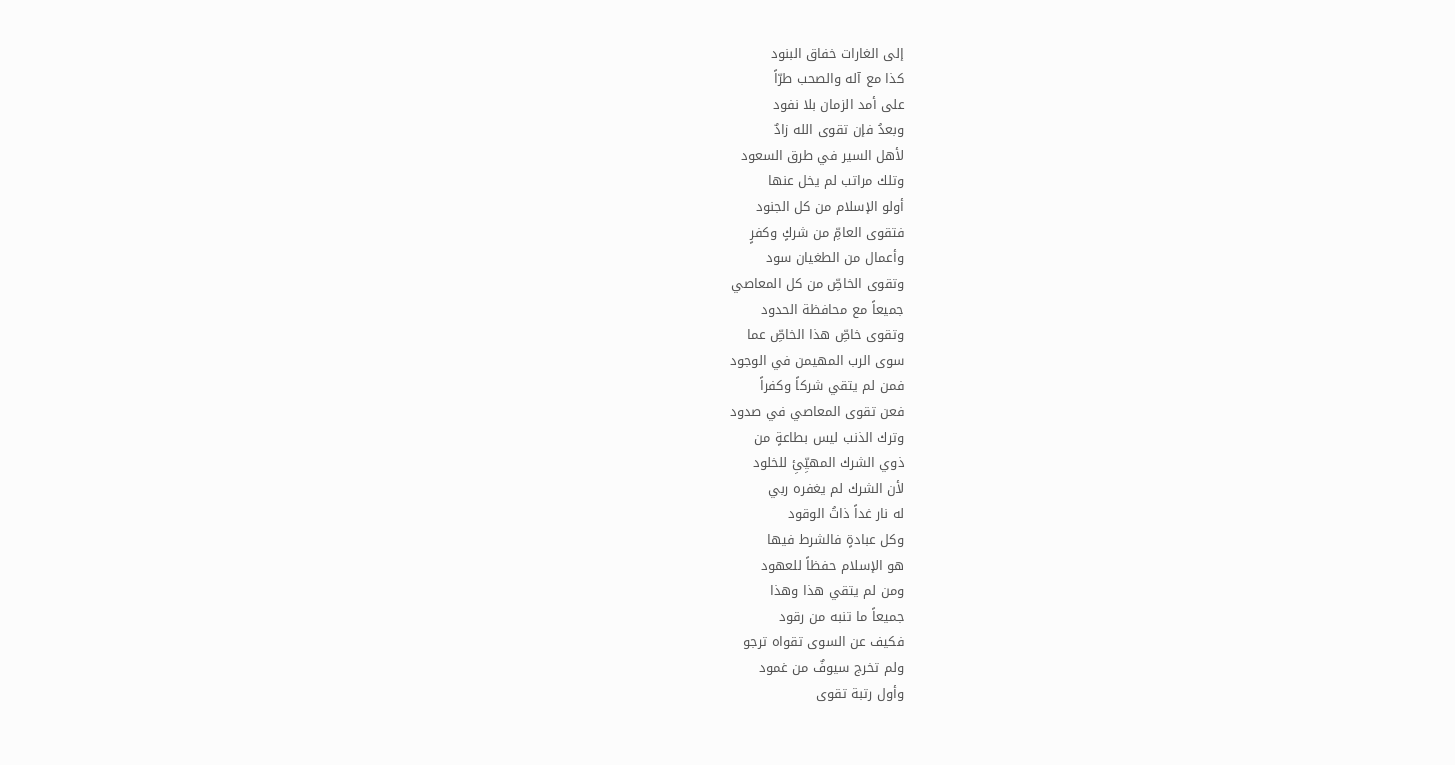إلى الغارات خفاق البنود
كذا مع آله والصحب طرّاً
على أمد الزمان بلا نفود
وبعدُ فإن تقوى الله زادٌ
لأهل السير في طرق السعود
وتلك مراتب لم يخل عنها
أولو الإسلام من كل الجنود
فتقوى العامِّ من شركٍ وكفرٍ
وأعمال من الطغيان سود
وتقوى الخاصِّ من كل المعاصي
جميعاً مع محافظة الحدود
وتقوى خاصِّ هذا الخاصِّ عما
سوى الرب المهيمن في الوجود
فمن لم يتقي شركاً وكفراً
فعن تقوى المعاصي في صدود
وترك الذنب ليس بطاعةٍ من
ذوي الشرك المهيِّئِ للخلود
لأن الشرك لم يغفره ربي
له نار غداً ذاتُ الوقود
وكل عبادةٍ فالشرط فيها
هو الإسلام حفظاً للعهود
ومن لم يتقي هذا وهذا
جميعاً ما تنبه من رقود
فكيف عن السوى تقواه ترجو
ولم تخرج سيوفٌ من غمود
وأول رتبة تقوى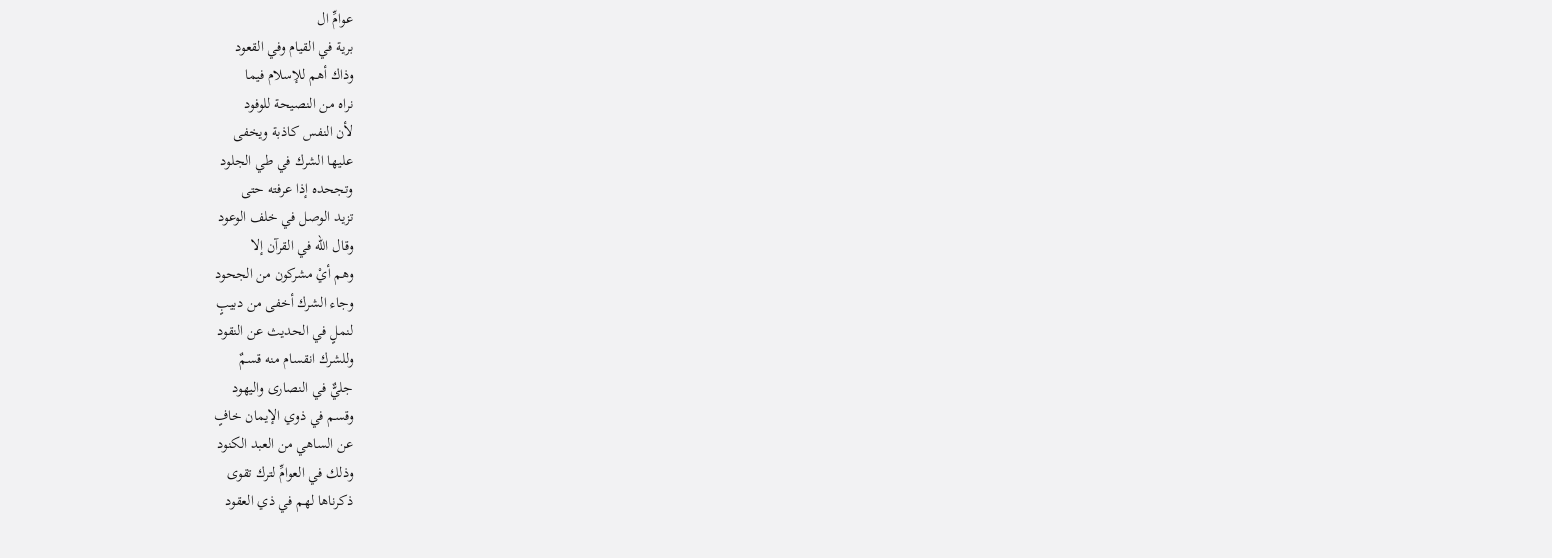عوامِّ ال
برية في القيام وفي القعود
وذاك أهم للإسلام فيما
نراه من النصيحة للوفود
لأن النفس كاذبة ويخفى
عليها الشرك في طي الجلود
وتجحده إذا عرفته حتى
تزيد الوصل في خلف الوعود
وقال الله في القرآن إلا
وهم أيْ مشركون من الجحود
وجاء الشرك أخفى من دبيبٍ
لنملٍ في الحديث عن النقود
وللشرك انقسام منه قسمٌ
جليٌّ في النصارى واليهود
وقسم في ذوي الإيمان خافٍ
عن الساهي من العبد الكنود
وذلك في العوامِّ لترك تقوى
ذكرناها لهم في ذي العقود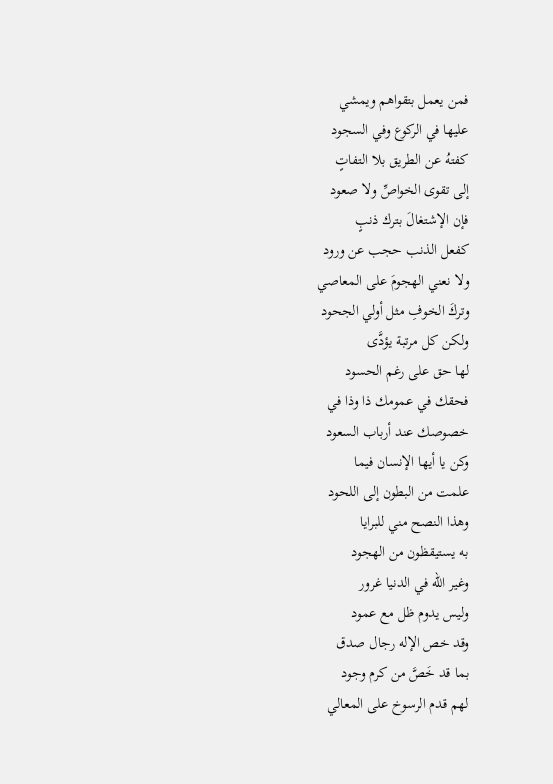فمن يعمل بتقواهم ويمشي
عليها في الركوع وفي السجود
كفتهُ عن الطريق بلا التفاتٍ
إلى تقوى الخواصِّ ولا صعود
فإن الإشتغالَ بترك ذنبٍ
كفعل الذنب حجب عن ورود
ولا نعني الهجومَ على المعاصي
وتركَ الخوفِ مثل أولي الجحود
ولكن كل مرتبة يؤدَّى
لها حق على رغم الحسود
فحقك في عمومك ذا وذا في
خصوصك عند أرباب السعود
وكن يا أيها الإنسان فيما
علمت من البطون إلى اللحود
وهذا النصح مني للبرايا
به يستيقظون من الهجود
وغير الله في الدنيا غرور
وليس يدوم ظل مع عمود
وقد خص الإله رجال صدق
بما قد خَصَّ من كرم وجود
لهم قدم الرسوخ على المعالي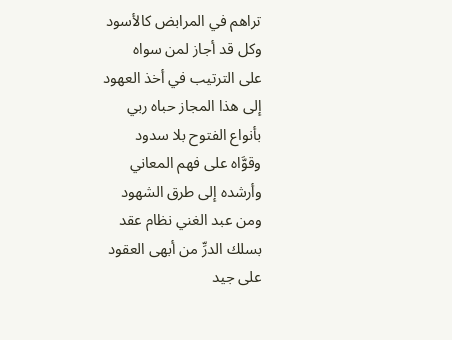تراهم في المرابض كالأسود
وكل قد أجاز لمن سواه
على الترتيب في أخذ العهود
إلى هذا المجاز حباه ربي
بأنواع الفتوح بلا سدود
وقوَّاه على فهم المعاني
وأرشده إلى طرق الشهود
ومن عبد الغني نظام عقد
بسلك الدرِّ من أبهى العقود
على جيد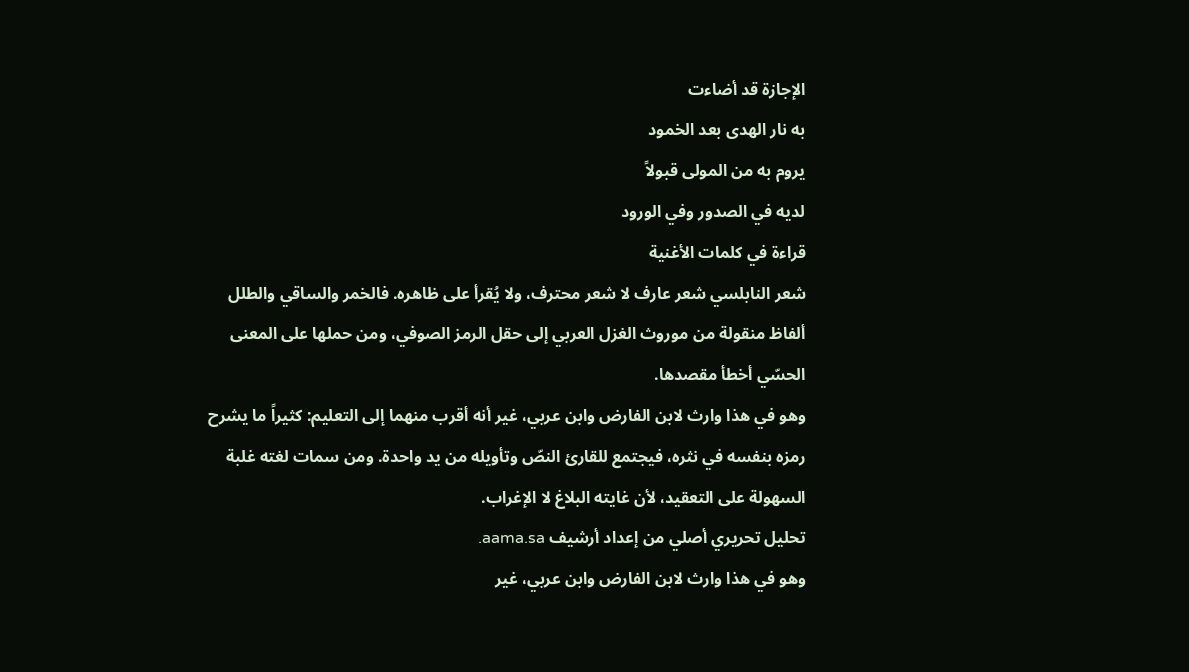الإجازة قد أضاءت
به نار الهدى بعد الخمود
يروم به من المولى قبولاً
لديه في الصدور وفي الورود
قراءة في كلمات الأغنية
شعر النابلسي شعر عارف لا شعر محترف، ولا يُقرأ على ظاهره. فالخمر والساقي والطلل ألفاظ منقولة من موروث الغزل العربي إلى حقل الرمز الصوفي، ومن حملها على المعنى الحسّي أخطأ مقصدها.
وهو في هذا وارث لابن الفارض وابن عربي، غير أنه أقرب منهما إلى التعليم: كثيراً ما يشرح رمزه بنفسه في نثره، فيجتمع للقارئ النصّ وتأويله من يد واحدة. ومن سمات لغته غلبة السهولة على التعقيد، لأن غايته البلاغ لا الإغراب.
تحليل تحريري أصلي من إعداد أرشيف aama.sa.
وهو في هذا وارث لابن الفارض وابن عربي، غير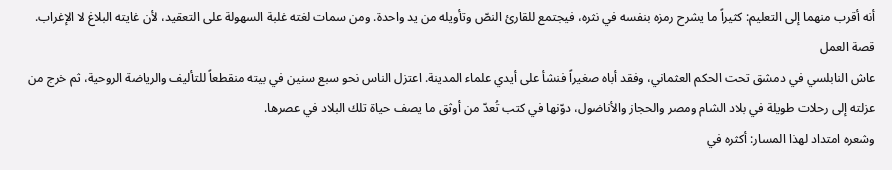أنه أقرب منهما إلى التعليم: كثيراً ما يشرح رمزه بنفسه في نثره، فيجتمع للقارئ النصّ وتأويله من يد واحدة. ومن سمات لغته غلبة السهولة على التعقيد، لأن غايته البلاغ لا الإغراب.
قصة العمل
عاش النابلسي في دمشق تحت الحكم العثماني، وفقد أباه صغيراً فنشأ على أيدي علماء المدينة. اعتزل الناس نحو سبع سنين في بيته منقطعاً للتأليف والرياضة الروحية، ثم خرج من عزلته إلى رحلات طويلة في بلاد الشام ومصر والحجاز والأناضول، دوّنها في كتب تُعدّ من أوثق ما يصف حياة تلك البلاد في عصرها.
وشعره امتداد لهذا المسار: أكثره في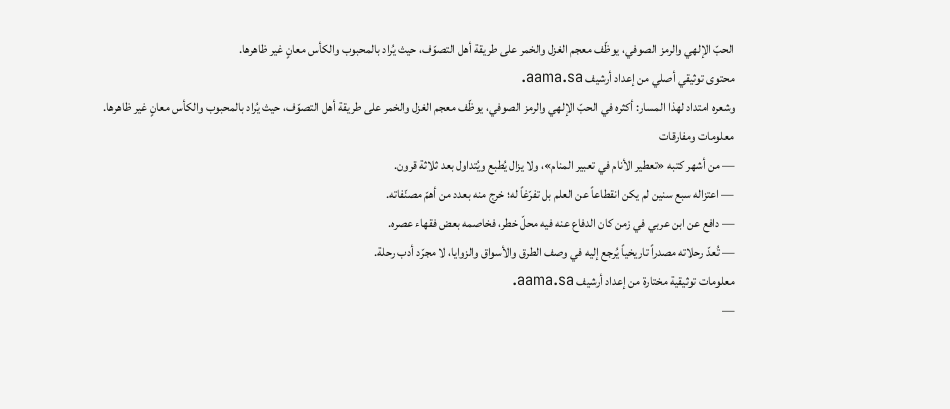الحبّ الإلهي والرمز الصوفي، يوظّف معجم الغزل والخمر على طريقة أهل التصوّف، حيث يُراد بالمحبوب والكأس معانٍ غير ظاهرها.
محتوى توثيقي أصلي من إعداد أرشيف aama.sa.
وشعره امتداد لهذا المسار: أكثره في الحبّ الإلهي والرمز الصوفي، يوظّف معجم الغزل والخمر على طريقة أهل التصوّف، حيث يُراد بالمحبوب والكأس معانٍ غير ظاهرها.
معلومات ومفارقات
— من أشهر كتبه «تعطير الأنام في تعبير المنام»، ولا يزال يُطبع ويُتداول بعد ثلاثة قرون.
— اعتزاله سبع سنين لم يكن انقطاعاً عن العلم بل تفرّغاً له؛ خرج منه بعدد من أهمّ مصنّفاته.
— دافع عن ابن عربي في زمن كان الدفاع عنه فيه محلّ خطر، فخاصمه بعض فقهاء عصره.
— تُعدّ رحلاته مصدراً تاريخياً يُرجع إليه في وصف الطرق والأسواق والزوايا، لا مجرّد أدب رحلة.
معلومات توثيقية مختارة من إعداد أرشيف aama.sa.
—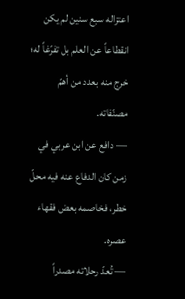اعتزاله سبع سنين لم يكن انقطاعاً عن العلم بل تفرّغاً له؛ خرج منه بعدد من أهمّ مصنّفاته.
— دافع عن ابن عربي في زمن كان الدفاع عنه فيه محلّ خطر، فخاصمه بعض فقهاء عصره.
— تُعدّ رحلاته مصدراً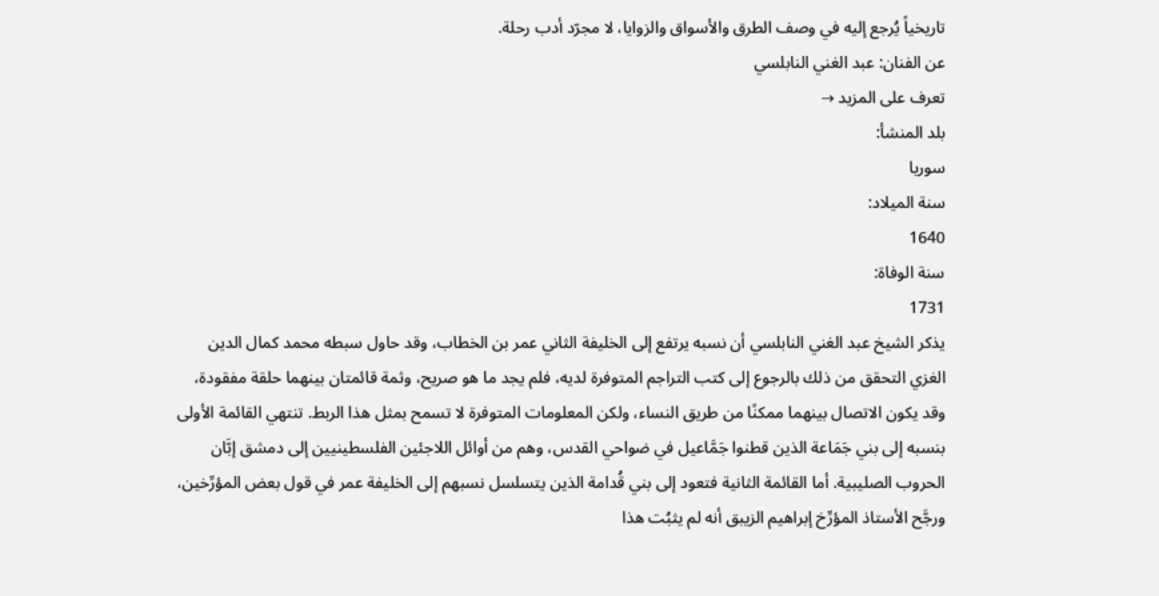تاريخياً يُرجع إليه في وصف الطرق والأسواق والزوايا، لا مجرّد أدب رحلة.
عن الفنان: عبد الغني النابلسي
تعرف على المزيد →
بلد المنشأ:
سوريا
سنة الميلاد:
1640
سنة الوفاة:
1731
يذكر الشيخ عبد الغني النابلسي أن نسبه يرتفع إلى الخليفة الثاني عمر بن الخطاب، وقد حاول سبطه محمد كمال الدين الغزي التحقق من ذلك بالرجوع إلى كتب التراجم المتوفرة لديه، فلم يجد ما هو صريح، وثمة قائمتان بينهما حلقة مفقودة، وقد يكون الاتصال بينهما ممكنًا من طريق النساء، ولكن المعلومات المتوفرة لا تسمح بمثل هذا الربط. تنتهي القائمة الأولى بنسبه إلى بني جَمَاعة الذين قطنوا جَمَّاعيل في ضواحي القدس، وهم من أوائل اللاجئين الفلسطينيين إلى دمشق إبَّان الحروب الصليبية. أما القائمة الثانية فتعود إلى بني قُدامة الذين يتسلسل نسبهم إلى الخليفة عمر في قول بعض المؤرِّخين، ورجَّح الأستاذ المؤرِّخ إبراهيم الزيبق أنه لم يثبُت هذا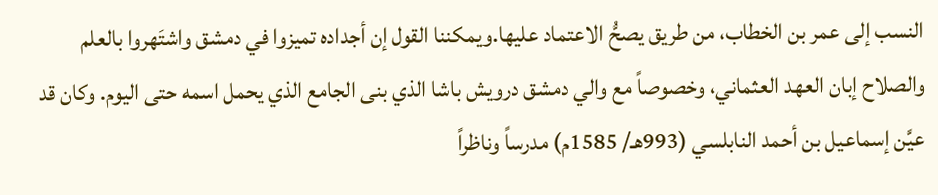النسب إلى عمر بن الخطاب، من طريق يصحُّ الاعتماد عليها.ويمكننا القول إن أجداده تميزوا في دمشق واشتَهروا بالعلم والصلاح إبان العهد العثماني، وخصوصاً مع والي دمشق درويش باشا الذي بنى الجامع الذي يحمل اسمه حتى اليوم. وكان قد عيَّن إسماعيل بن أحمد النابلسي (993هـ/ 1585م) مدرساً وناظراً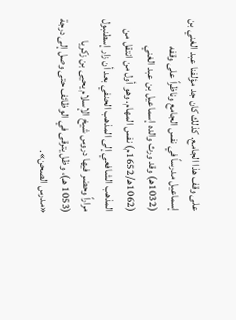على وقف هذا الجامع. كذلك كان جد مؤلفنا عبد الغني بن إسماعيل مدرساً في نفس الجامع وناظراً على وقفه (1032هـ) وقد ورث والده إسماعيل بن عبد الغني (1062هـ/1652م) نفس المهام. وهو أول من انتقل من المذهب الشافعي إلى المذهب الحنفي بعد أن زار إسطنبول مراراً وحضر فيها دروس شيخ الإسلام يحيى بن زكريا (1053 هـ)، وظل يترقى في الوظائف حتى وصل إلى درجة «مدرس الصحن».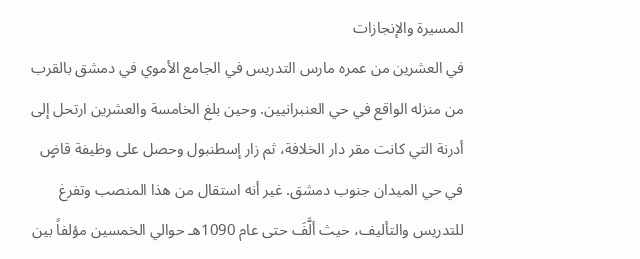المسيرة والإنجازات
في العشرين من عمره مارس التدريس في الجامع الأموي في دمشق بالقرب من منزله الواقع في حي العنبرانيين. وحين بلغ الخامسة والعشرين ارتحل إلى أدرنة التي كانت مقر دار الخلافة، ثم زار إسطنبول وحصل على وظيفة قاضٍ في حي الميدان جنوب دمشق. غير أنه استقال من هذا المنصب وتفرغ للتدريس والتأليف، حيث ألَّفَ حتى عام 1090هـ حوالي الخمسين مؤلفاً بين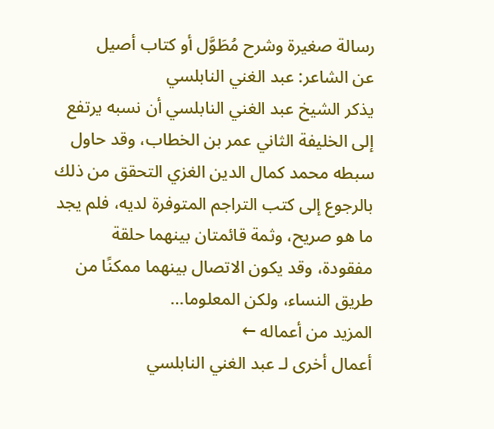رسالة صغيرة وشرح مُطَوَّل أو كتاب أصيل
عن الشاعر: عبد الغني النابلسي
يذكر الشيخ عبد الغني النابلسي أن نسبه يرتفع إلى الخليفة الثاني عمر بن الخطاب، وقد حاول سبطه محمد كمال الدين الغزي التحقق من ذلك بالرجوع إلى كتب التراجم المتوفرة لديه، فلم يجد ما هو صريح، وثمة قائمتان بينهما حلقة مفقودة، وقد يكون الاتصال بينهما ممكنًا من طريق النساء، ولكن المعلوما…
المزيد من أعماله ←
أعمال أخرى لـ عبد الغني النابلسي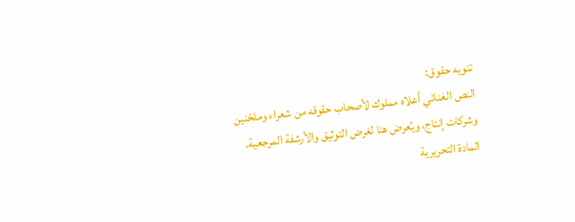تنويه حقوق:
النص الغنائي أعلاه مملوك لأصحاب حقوقه من شعراء وملحّنين وشركات إنتاج، ويُعرض هنا لغرض التوثيق والأرشفة المرجعية.
المادة التحريرية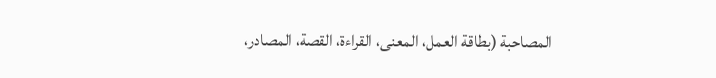المصاحبة (بطاقة العمل، المعنى، القراءة، القصة، المصادر،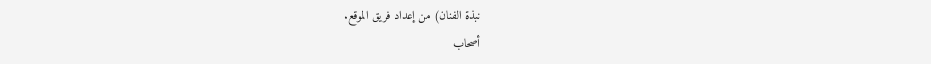نبذة الفنان) من إعداد فريق الموقع.
أصحاب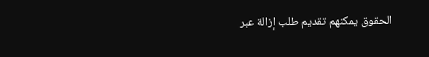الحقوق يمكنهم تقديم طلب إزالة عبر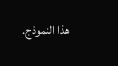هذا النموذج.